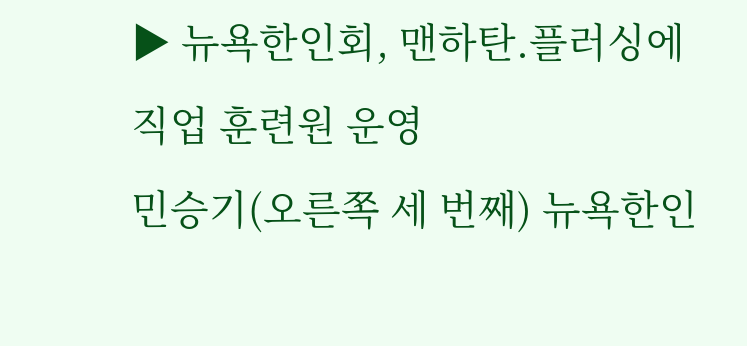▶ 뉴욕한인회, 맨하탄.플러싱에 직업 훈련원 운영
민승기(오른쪽 세 번째) 뉴욕한인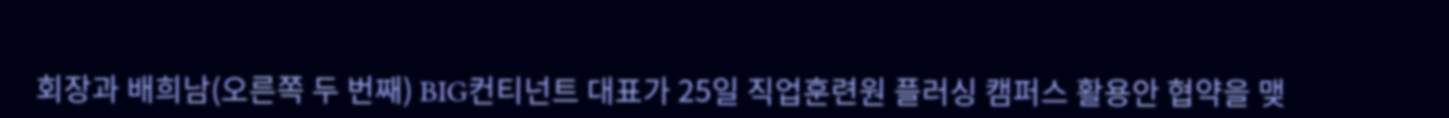회장과 배희남(오른쪽 두 번째) BIG컨티넌트 대표가 25일 직업훈련원 플러싱 캠퍼스 활용안 협약을 맺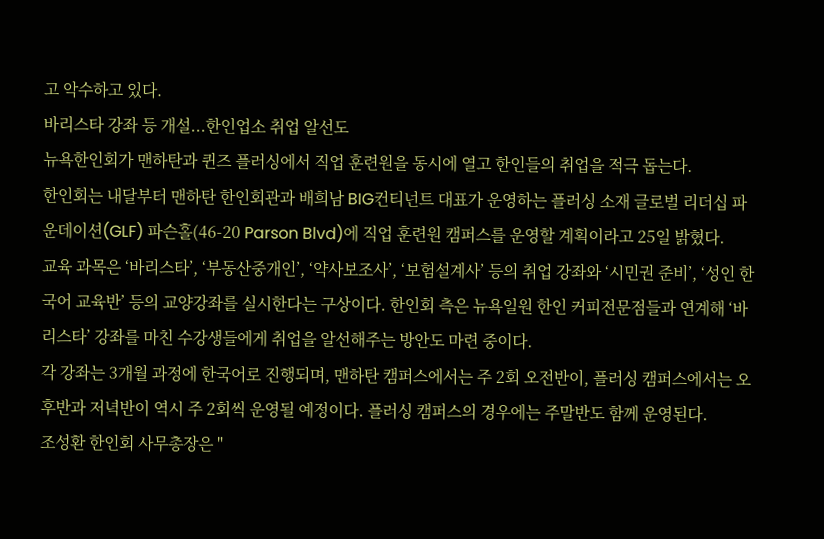고 악수하고 있다.
바리스타 강좌 등 개설...한인업소 취업 알선도
뉴욕한인회가 맨하탄과 퀸즈 플러싱에서 직업 훈련원을 동시에 열고 한인들의 취업을 적극 돕는다.
한인회는 내달부터 맨하탄 한인회관과 배희남 BIG컨티넌트 대표가 운영하는 플러싱 소재 글로벌 리더십 파운데이션(GLF) 파슨홀(46-20 Parson Blvd)에 직업 훈련원 캠퍼스를 운영할 계획이라고 25일 밝혔다.
교육 과목은 ‘바리스타’, ‘부동산중개인’, ‘약사보조사’, ‘보험설계사’ 등의 취업 강좌와 ‘시민권 준비’, ‘성인 한국어 교육반’ 등의 교양강좌를 실시한다는 구상이다. 한인회 측은 뉴욕일원 한인 커피전문점들과 연계해 ‘바리스타’ 강좌를 마친 수강생들에게 취업을 알선해주는 방안도 마련 중이다.
각 강좌는 3개월 과정에 한국어로 진행되며, 맨하탄 캠퍼스에서는 주 2회 오전반이, 플러싱 캠퍼스에서는 오후반과 저녁반이 역시 주 2회씩 운영될 예정이다. 플러싱 캠퍼스의 경우에는 주말반도 함께 운영된다.
조성환 한인회 사무총장은 "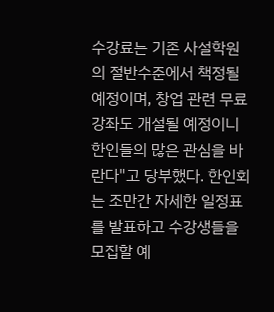수강료는 기존 사설학원의 절반수준에서 책정될 예정이며, 창업 관련 무료 강좌도 개설될 예정이니 한인들의 많은 관심을 바란다"고 당부했다. 한인회는 조만간 자세한 일정표를 발표하고 수강생들을 모집할 예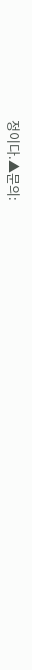정이다.▲문의: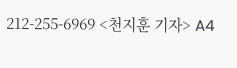212-255-6969 <천지훈 기자> A4